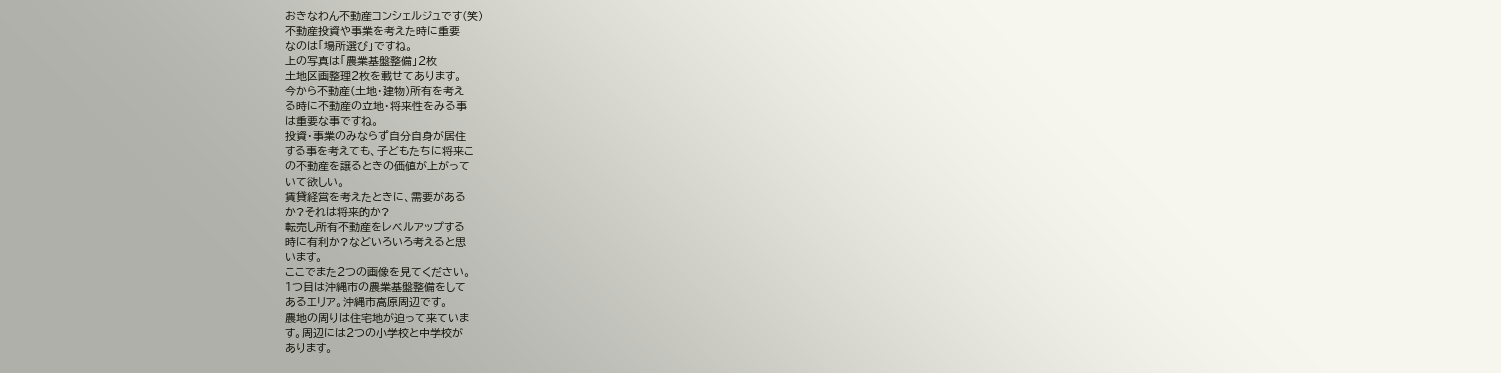おきなわん不動産コンシェルジュです(笑)
不動産投資や事業を考えた時に重要
なのは「場所選び」ですね。
上の写真は「農業基盤整備」2枚
土地区画整理2枚を載せてあります。
今から不動産(土地・建物)所有を考え
る時に不動産の立地・将来性をみる事
は重要な事ですね。
投資・事業のみならず自分自身が居住
する事を考えても、子どもたちに将来こ
の不動産を譲るときの価値が上がって
いて欲しい。
賃貸経営を考えたときに、需要がある
か?それは将来的か?
転売し所有不動産をレベルアップする
時に有利か?などいろいろ考えると思
います。
ここでまた2つの画像を見てください。
1つ目は沖縄市の農業基盤整備をして
あるエリア。沖縄市高原周辺です。
農地の周りは住宅地が迫って来ていま
す。周辺には2つの小学校と中学校が
あります。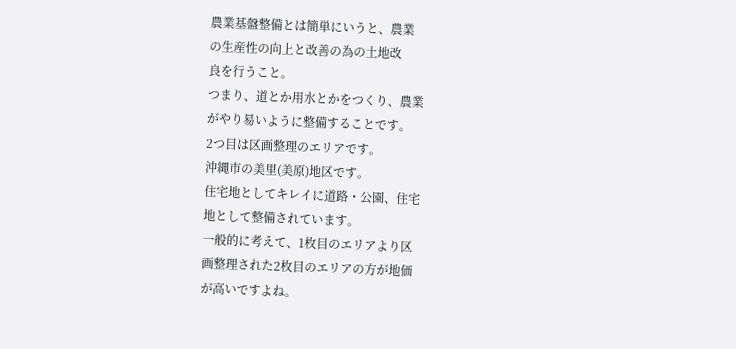農業基盤整備とは簡単にいうと、農業
の生産性の向上と改善の為の土地改
良を行うこと。
つまり、道とか用水とかをつくり、農業
がやり易いように整備することです。
2つ目は区画整理のエリアです。
沖縄市の美里(美原)地区です。
住宅地としてキレイに道路・公園、住宅
地として整備されています。
一般的に考えて、1枚目のエリアより区
画整理された2枚目のエリアの方が地価
が高いですよね。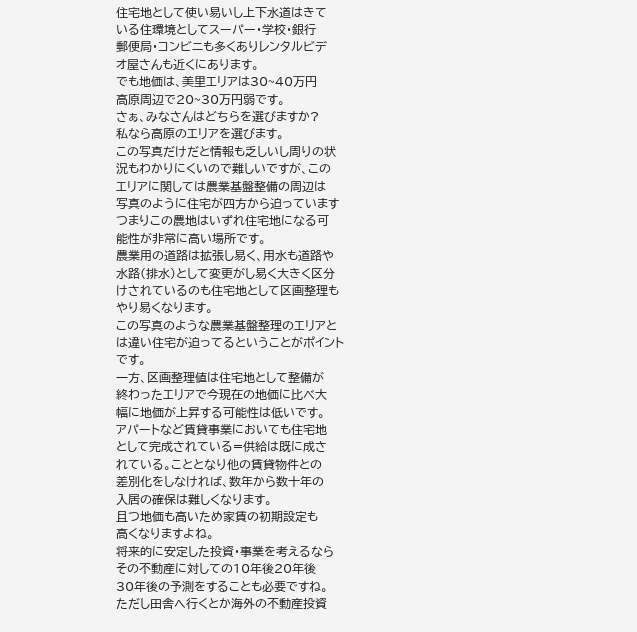住宅地として使い易いし上下水道はきて
いる住環境としてスーパー・学校・銀行
郵便局・コンビニも多くありレンタルビデ
オ屋さんも近くにあります。
でも地価は、美里エリアは30~40万円
高原周辺で20~30万円弱です。
さぁ、みなさんはどちらを選びますか?
私なら高原のエリアを選びます。
この写真だけだと情報も乏しいし周りの状
況もわかりにくいので難しいですが、この
エリアに関しては農業基盤整備の周辺は
写真のように住宅が四方から迫っています
つまりこの農地はいずれ住宅地になる可
能性が非常に高い場所です。
農業用の道路は拡張し易く、用水も道路や
水路(排水)として変更がし易く大きく区分
けされているのも住宅地として区画整理も
やり易くなります。
この写真のような農業基盤整理のエリアと
は違い住宅が迫ってるということがポイント
です。
一方、区画整理値は住宅地として整備が
終わったエリアで今現在の地価に比べ大
幅に地価が上昇する可能性は低いです。
アパートなど賃貸事業においても住宅地
として完成されている=供給は既に成さ
れている。こととなり他の賃貸物件との
差別化をしなければ、数年から数十年の
入居の確保は難しくなります。
且つ地価も高いため家賃の初期設定も
高くなりますよね。
将来的に安定した投資・事業を考えるなら
その不動産に対しての10年後20年後
30年後の予測をすることも必要ですね。
ただし田舎へ行くとか海外の不動産投資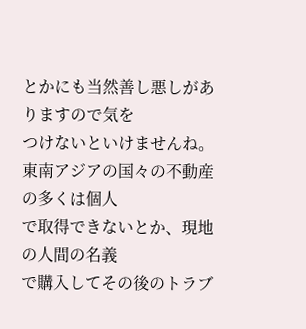とかにも当然善し悪しがありますので気を
つけないといけませんね。
東南アジアの国々の不動産の多くは個人
で取得できないとか、現地の人間の名義
で購入してその後のトラブ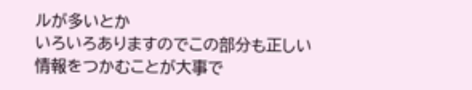ルが多いとか
いろいろありますのでこの部分も正しい
情報をつかむことが大事で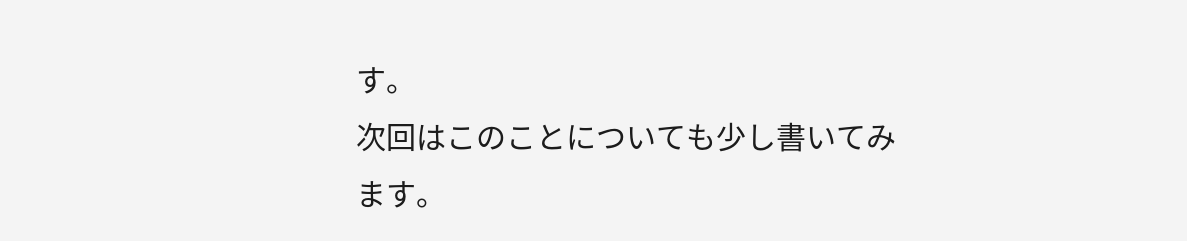す。
次回はこのことについても少し書いてみ
ます。